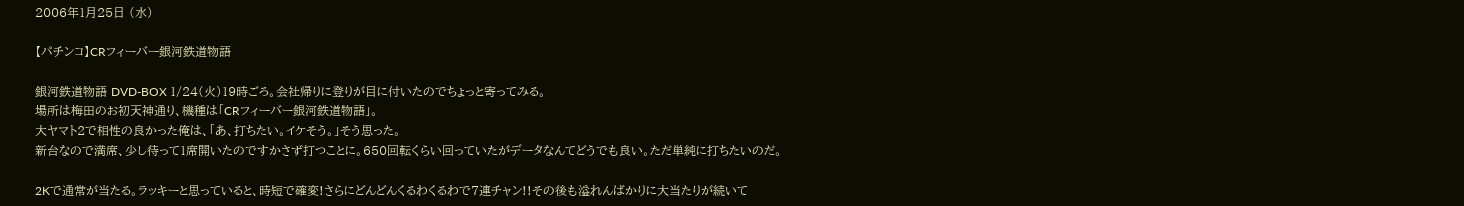2006年1月25日 (水)

【パチンコ】CRフィーバー銀河鉄道物語

銀河鉄道物語 DVD-BOX 1/24(火)19時ごろ。会社帰りに登りが目に付いたのでちょっと寄ってみる。
場所は梅田のお初天神通り、機種は「CRフィーバー銀河鉄道物語」。
大ヤマト2で相性の良かった俺は、「あ、打ちたい。イケそう。」そう思った。
新台なので満席、少し待って1席開いたのですかさず打つことに。650回転くらい回っていたがデータなんてどうでも良い。ただ単純に打ちたいのだ。

2Kで通常が当たる。ラッキーと思っていると、時短で確変!さらにどんどんくるわくるわで7連チャン!!その後も溢れんばかりに大当たりが続いて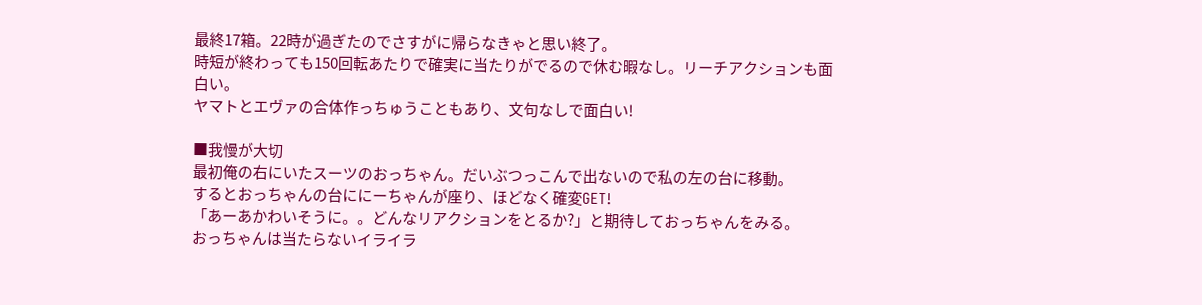最終17箱。22時が過ぎたのでさすがに帰らなきゃと思い終了。
時短が終わっても150回転あたりで確実に当たりがでるので休む暇なし。リーチアクションも面白い。
ヤマトとエヴァの合体作っちゅうこともあり、文句なしで面白い!

■我慢が大切
最初俺の右にいたスーツのおっちゃん。だいぶつっこんで出ないので私の左の台に移動。
するとおっちゃんの台ににーちゃんが座り、ほどなく確変GET!
「あーあかわいそうに。。どんなリアクションをとるか?」と期待しておっちゃんをみる。
おっちゃんは当たらないイライラ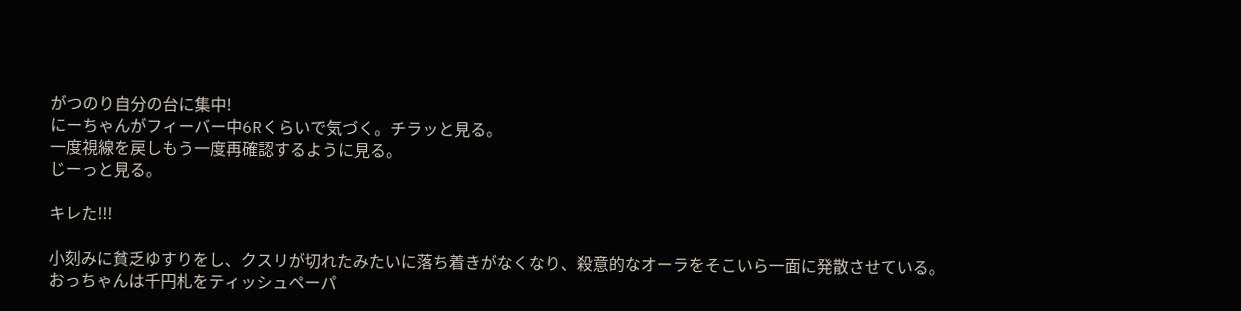がつのり自分の台に集中!
にーちゃんがフィーバー中6Rくらいで気づく。チラッと見る。
一度視線を戻しもう一度再確認するように見る。
じーっと見る。

キレた!!!

小刻みに貧乏ゆすりをし、クスリが切れたみたいに落ち着きがなくなり、殺意的なオーラをそこいら一面に発散させている。
おっちゃんは千円札をティッシュペーパ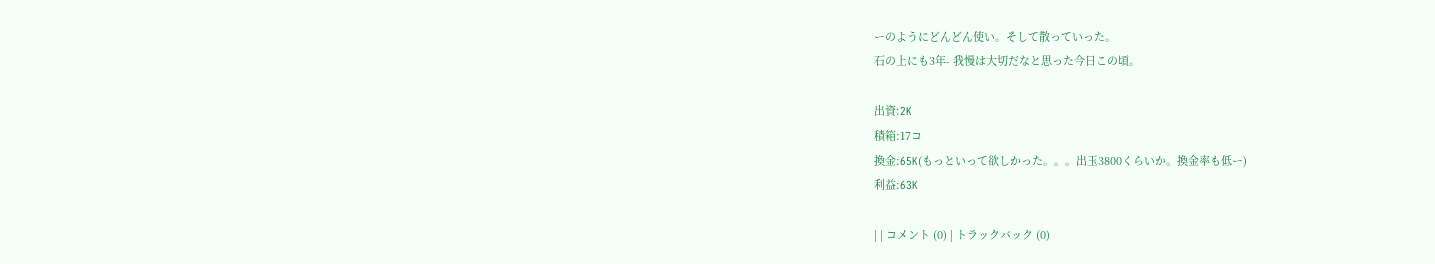ーのようにどんどん使い。そして散っていった。
石の上にも3年- 我慢は大切だなと思った今日この頃。

出資:2K
積箱:17コ
換金:65K(もっといって欲しかった。。。出玉3800くらいか。換金率も低ー)
利益:63K

| | コメント (0) | トラックバック (0)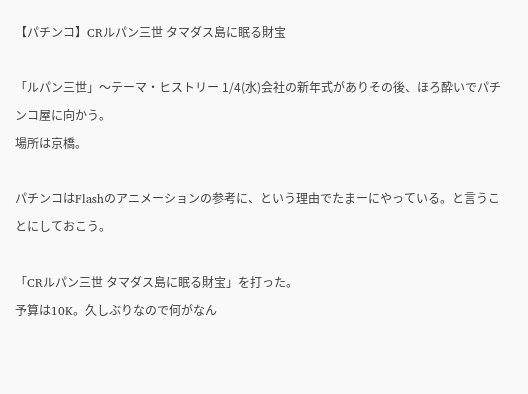【パチンコ】CRルパン三世 タマダス島に眠る財宝

「ルパン三世」〜テーマ・ヒストリー 1/4(水)会社の新年式がありその後、ほろ酔いでパチンコ屋に向かう。
場所は京橋。

パチンコはFlashのアニメーションの参考に、という理由でたまーにやっている。と言うことにしておこう。

「CRルパン三世 タマダス島に眠る財宝」を打った。
予算は10K。久しぶりなので何がなん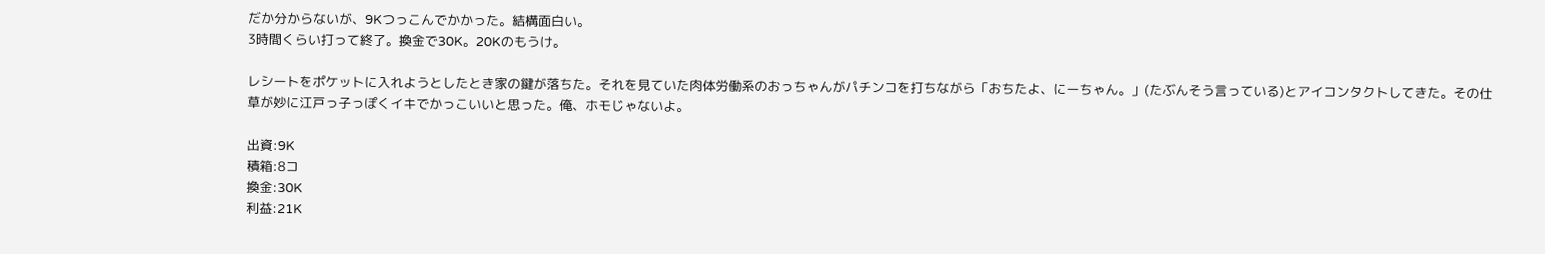だか分からないが、9Kつっこんでかかった。結構面白い。
3時間くらい打って終了。換金で30K。20Kのもうけ。

レシートをポケットに入れようとしたとき家の鍵が落ちた。それを見ていた肉体労働系のおっちゃんがパチンコを打ちながら「おちたよ、にーちゃん。」(たぶんそう言っている)とアイコンタクトしてきた。その仕草が妙に江戸っ子っぽくイキでかっこいいと思った。俺、ホモじゃないよ。

出資:9K
積箱:8コ
換金:30K
利益:21K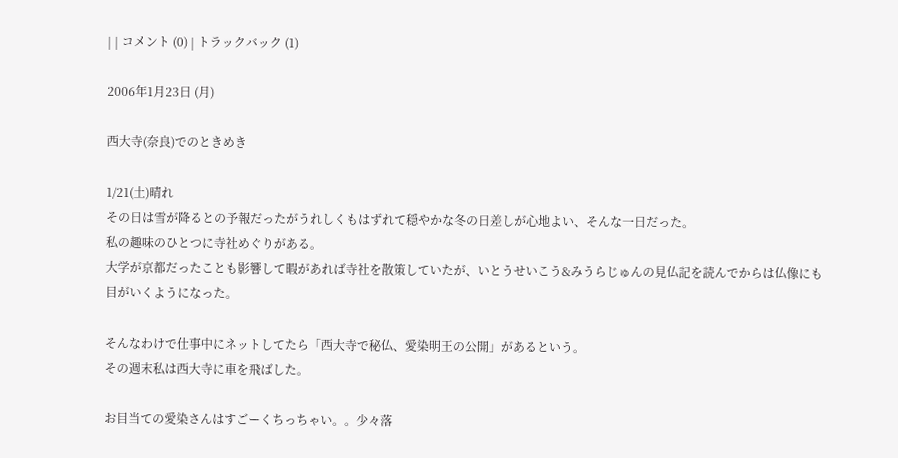| | コメント (0) | トラックバック (1)

2006年1月23日 (月)

西大寺(奈良)でのときめき

1/21(土)晴れ
その日は雪が降るとの予報だったがうれしくもはずれて穏やかな冬の日差しが心地よい、そんな一日だった。
私の趣味のひとつに寺社めぐりがある。
大学が京都だったことも影響して暇があれば寺社を散策していたが、いとうせいこう&みうらじゅんの見仏記を読んでからは仏像にも目がいくようになった。

そんなわけで仕事中にネットしてたら「西大寺で秘仏、愛染明王の公開」があるという。
その週末私は西大寺に車を飛ばした。

お目当ての愛染さんはすごーくちっちゃい。。少々落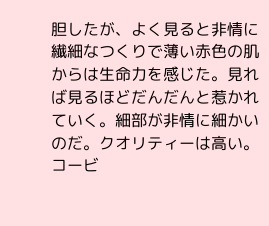胆したが、よく見ると非情に繊細なつくりで薄い赤色の肌からは生命力を感じた。見れば見るほどだんだんと惹かれていく。細部が非情に細かいのだ。クオリティーは高い。
コービ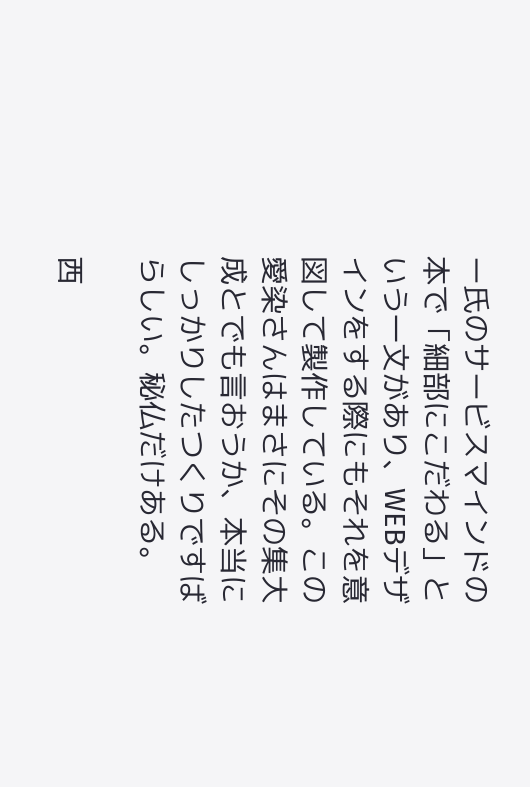ー氏のサービスマインドの本で「細部にこだわる」という一文があり、WEBデザインをする際にもそれを意図して製作している。この愛染さんはまさにその集大成とでも言おうか、本当にしっかりしたつくりですばらしい。秘仏だけある。

西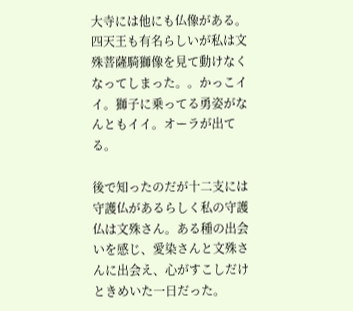大寺には他にも仏像がある。四天王も有名らしいが私は文殊菩薩騎獅像を見て動けなくなってしまった。。かっこイイ。獅子に乗ってる勇姿がなんともイイ。オーラが出てる。

後で知ったのだが十二支には守護仏があるらしく私の守護仏は文殊さん。ある種の出会いを感じ、愛染さんと文殊さんに出会え、心がすこしだけときめいた一日だった。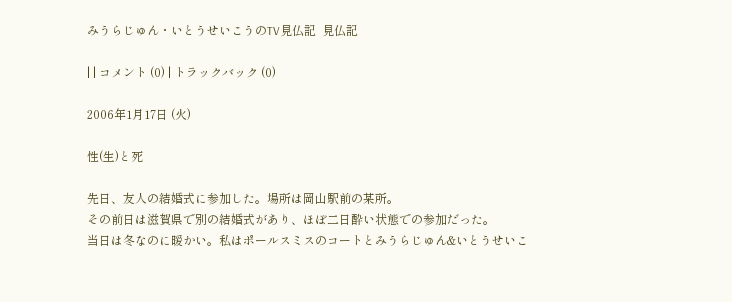みうらじゅん・いとうせいこうのTV見仏記  見仏記

| | コメント (0) | トラックバック (0)

2006年1月17日 (火)

性(生)と死

先日、友人の結婚式に参加した。場所は岡山駅前の某所。
その前日は滋賀県で別の結婚式があり、ほぼ二日酔い状態での参加だった。
当日は冬なのに暖かい。私はポールスミスのコートとみうらじゅん&いとうせいこ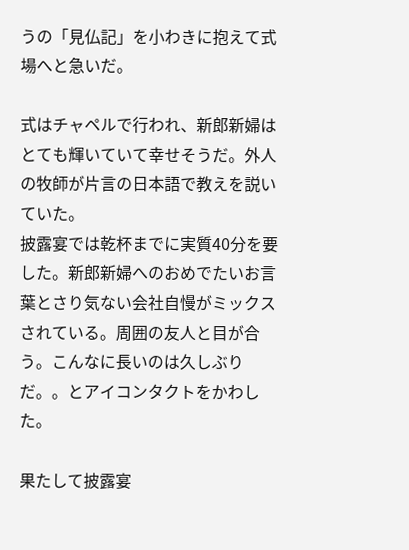うの「見仏記」を小わきに抱えて式場へと急いだ。

式はチャペルで行われ、新郎新婦はとても輝いていて幸せそうだ。外人の牧師が片言の日本語で教えを説いていた。
披露宴では乾杯までに実質40分を要した。新郎新婦へのおめでたいお言葉とさり気ない会社自慢がミックスされている。周囲の友人と目が合う。こんなに長いのは久しぶりだ。。とアイコンタクトをかわした。

果たして披露宴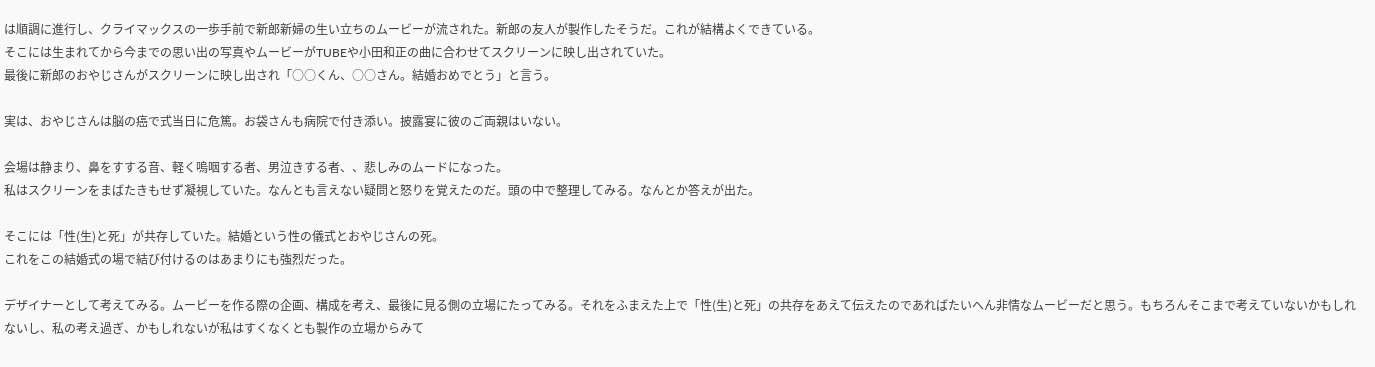は順調に進行し、クライマックスの一歩手前で新郎新婦の生い立ちのムービーが流された。新郎の友人が製作したそうだ。これが結構よくできている。
そこには生まれてから今までの思い出の写真やムービーがTUBEや小田和正の曲に合わせてスクリーンに映し出されていた。
最後に新郎のおやじさんがスクリーンに映し出され「○○くん、○○さん。結婚おめでとう」と言う。

実は、おやじさんは脳の癌で式当日に危篤。お袋さんも病院で付き添い。披露宴に彼のご両親はいない。

会場は静まり、鼻をすする音、軽く嗚咽する者、男泣きする者、、悲しみのムードになった。
私はスクリーンをまばたきもせず凝視していた。なんとも言えない疑問と怒りを覚えたのだ。頭の中で整理してみる。なんとか答えが出た。

そこには「性(生)と死」が共存していた。結婚という性の儀式とおやじさんの死。
これをこの結婚式の場で結び付けるのはあまりにも強烈だった。

デザイナーとして考えてみる。ムービーを作る際の企画、構成を考え、最後に見る側の立場にたってみる。それをふまえた上で「性(生)と死」の共存をあえて伝えたのであればたいへん非情なムービーだと思う。もちろんそこまで考えていないかもしれないし、私の考え過ぎ、かもしれないが私はすくなくとも製作の立場からみて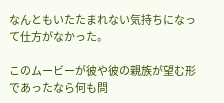なんともいたたまれない気持ちになって仕方がなかった。

このムービーが彼や彼の親族が望む形であったなら何も問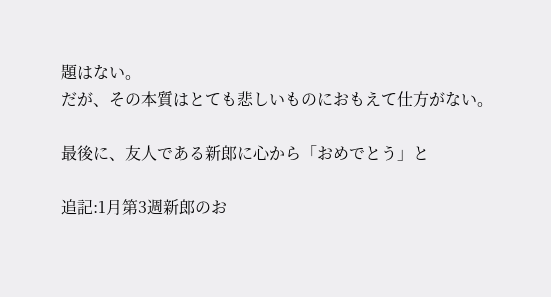題はない。
だが、その本質はとても悲しいものにおもえて仕方がない。

最後に、友人である新郎に心から「おめでとう」と

追記:1月第3週新郎のお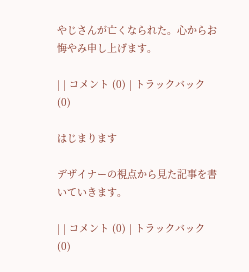やじさんが亡くなられた。心からお悔やみ申し上げます。

| | コメント (0) | トラックバック (0)

はじまります

デザイナーの視点から見た記事を書いていきます。

| | コメント (0) | トラックバック (0)